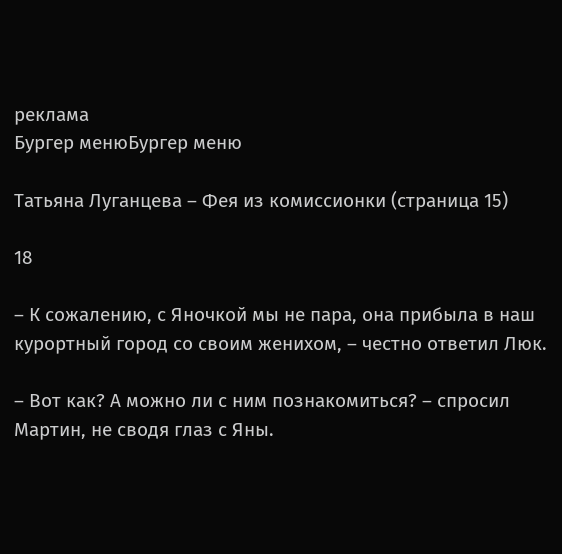реклама
Бургер менюБургер меню

Татьяна Луганцева – Фея из комиссионки (страница 15)

18

– К сожалению, с Яночкой мы не пара, она прибыла в наш курортный город со своим женихом, – честно ответил Люк.

– Вот как? А можно ли с ним познакомиться? – спросил Мартин, не сводя глаз с Яны.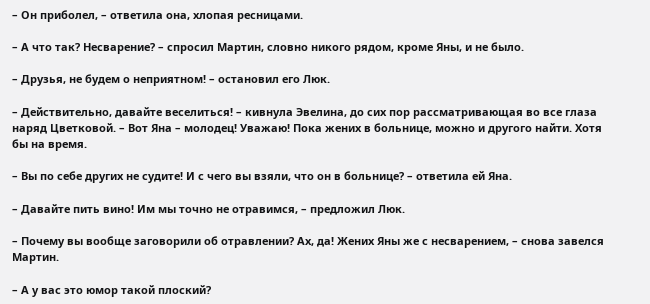– Он приболел, – ответила она, хлопая ресницами.

– А что так? Несварение? – спросил Мартин, словно никого рядом, кроме Яны, и не было.

– Друзья, не будем о неприятном! – остановил его Люк.

– Действительно, давайте веселиться! – кивнула Эвелина, до сих пор рассматривающая во все глаза наряд Цветковой. – Вот Яна – молодец! Уважаю! Пока жених в больнице, можно и другого найти. Хотя бы на время.

– Вы по себе других не судите! И с чего вы взяли, что он в больнице? – ответила ей Яна.

– Давайте пить вино! Им мы точно не отравимся, – предложил Люк.

– Почему вы вообще заговорили об отравлении? Ах, да! Жених Яны же с несварением, – снова завелся Мартин.

– А у вас это юмор такой плоский?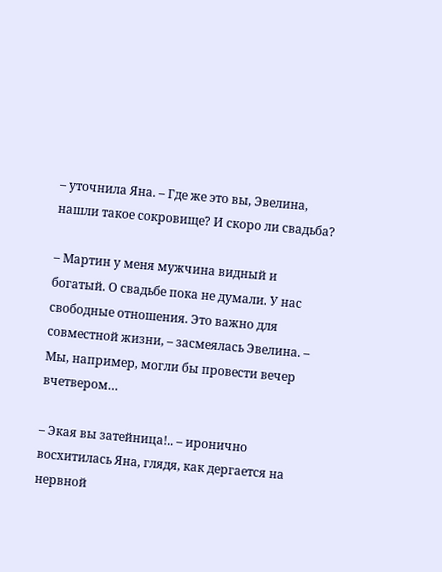– уточнила Яна. – Где же это вы, Эвелина, нашли такое сокровище? И скоро ли свадьба?

– Мартин у меня мужчина видный и богатый. О свадьбе пока не думали. У нас свободные отношения. Это важно для совместной жизни, – засмеялась Эвелина. – Мы, например, могли бы провести вечер вчетвером…

– Экая вы затейница!.. – иронично восхитилась Яна, глядя, как дергается на нервной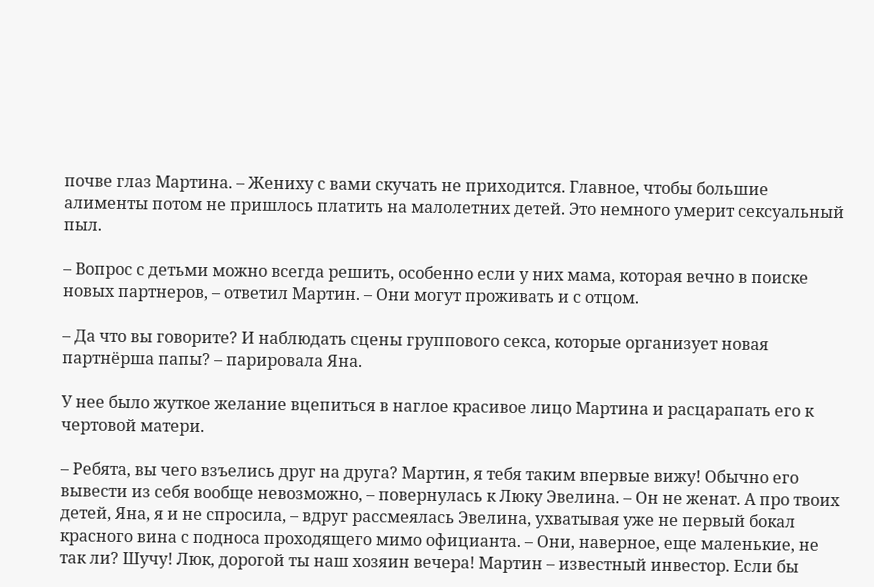почве глаз Мартина. – Жениху с вами скучать не приходится. Главное, чтобы большие алименты потом не пришлось платить на малолетних детей. Это немного умерит сексуальный пыл.

– Вопрос с детьми можно всегда решить, особенно если у них мама, которая вечно в поиске новых партнеров, – ответил Мартин. – Они могут проживать и с отцом.

– Да что вы говорите? И наблюдать сцены группового секса, которые организует новая партнёрша папы? – парировала Яна.

У нее было жуткое желание вцепиться в наглое красивое лицо Мартина и расцарапать его к чертовой матери.

– Ребята, вы чего взъелись друг на друга? Мартин, я тебя таким впервые вижу! Обычно его вывести из себя вообще невозможно, – повернулась к Люку Эвелина. – Он не женат. А про твоих детей, Яна, я и не спросила, – вдруг рассмеялась Эвелина, ухватывая уже не первый бокал красного вина с подноса проходящего мимо официанта. – Они, наверное, еще маленькие, не так ли? Шучу! Люк, дорогой ты наш хозяин вечера! Мартин – известный инвестор. Если бы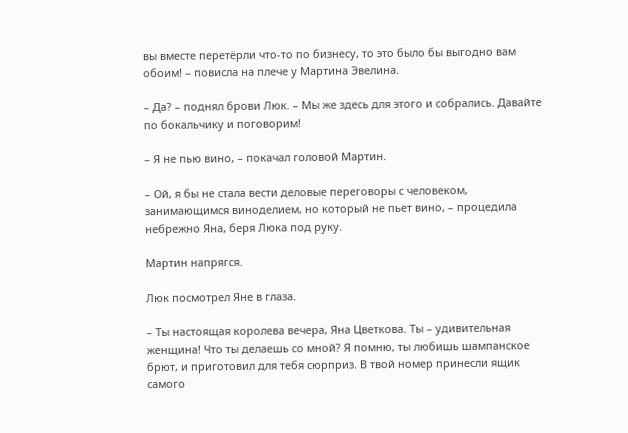вы вместе перетёрли что-то по бизнесу, то это было бы выгодно вам обоим! – повисла на плече у Мартина Эвелина.

– Да? – поднял брови Люк. – Мы же здесь для этого и собрались. Давайте по бокальчику и поговорим!

– Я не пью вино, – покачал головой Мартин.

– Ой, я бы не стала вести деловые переговоры с человеком, занимающимся виноделием, но который не пьет вино, – процедила небрежно Яна, беря Люка под руку.

Мартин напрягся.

Люк посмотрел Яне в глаза.

– Ты настоящая королева вечера, Яна Цветкова. Ты – удивительная женщина! Что ты делаешь со мной? Я помню, ты любишь шампанское брют, и приготовил для тебя сюрприз. В твой номер принесли ящик самого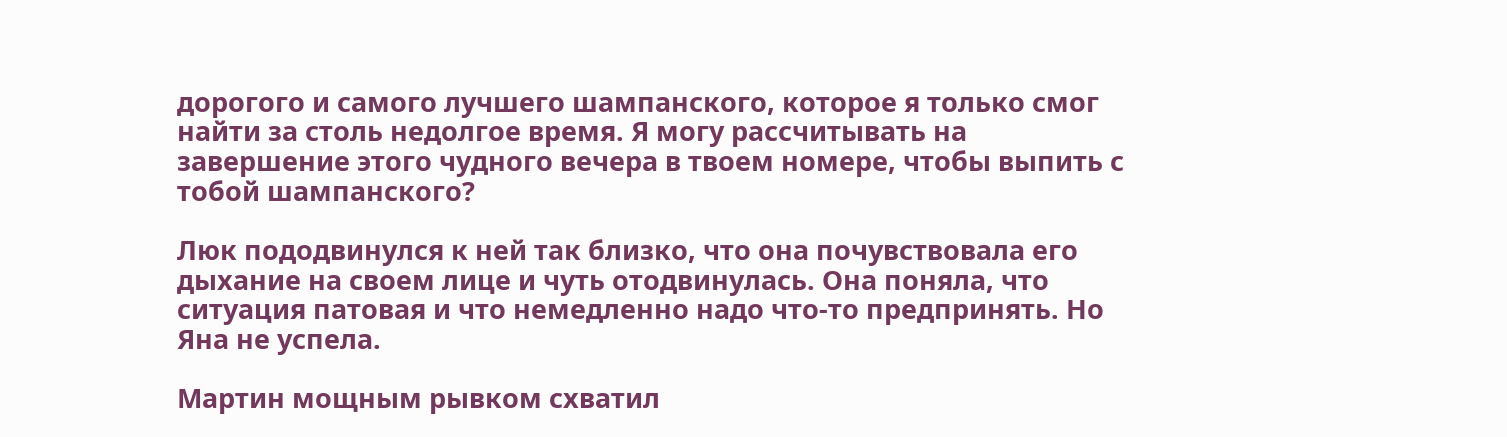дорогого и самого лучшего шампанского, которое я только смог найти за столь недолгое время. Я могу рассчитывать на завершение этого чудного вечера в твоем номере, чтобы выпить с тобой шампанского?

Люк пододвинулся к ней так близко, что она почувствовала его дыхание на своем лице и чуть отодвинулась. Она поняла, что ситуация патовая и что немедленно надо что-то предпринять. Но Яна не успела.

Мартин мощным рывком схватил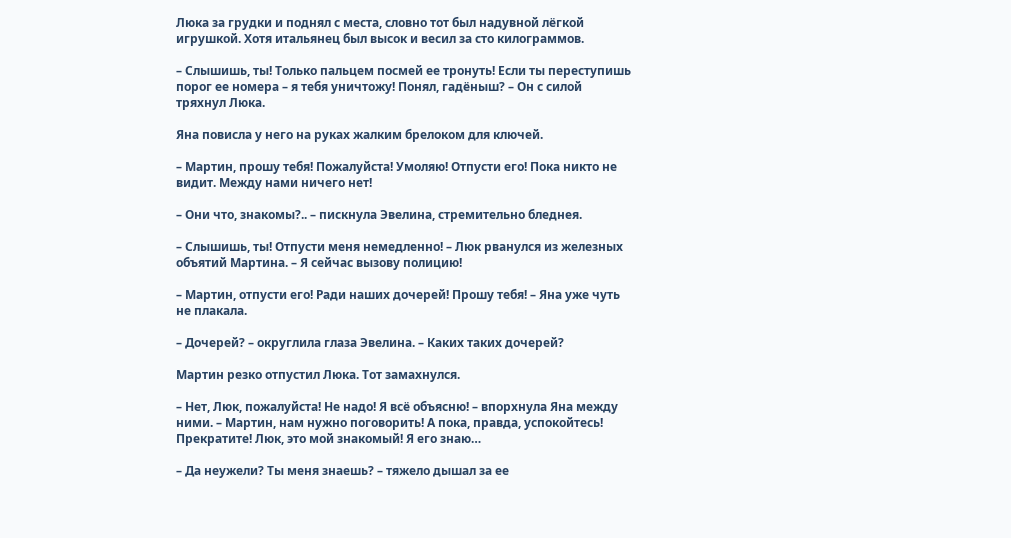Люка за грудки и поднял с места, словно тот был надувной лёгкой игрушкой. Хотя итальянец был высок и весил за сто килограммов.

– Слышишь, ты! Только пальцем посмей ее тронуть! Если ты переступишь порог ее номера – я тебя уничтожу! Понял, гадёныш? – Он с силой тряхнул Люка.

Яна повисла у него на руках жалким брелоком для ключей.

– Мартин, прошу тебя! Пожалуйста! Умоляю! Отпусти его! Пока никто не видит. Между нами ничего нет!

– Они что, знакомы?.. – пискнула Эвелина, стремительно бледнея.

– Слышишь, ты! Отпусти меня немедленно! – Люк рванулся из железных объятий Мартина. – Я сейчас вызову полицию!

– Мартин, отпусти его! Ради наших дочерей! Прошу тебя! – Яна уже чуть не плакала.

– Дочерей? – округлила глаза Эвелина. – Каких таких дочерей?

Мартин резко отпустил Люка. Тот замахнулся.

– Нет, Люк, пожалуйста! Не надо! Я всё объясню! – впорхнула Яна между ними. – Мартин, нам нужно поговорить! А пока, правда, успокойтесь! Прекратите! Люк, это мой знакомый! Я его знаю…

– Да неужели? Ты меня знаешь? – тяжело дышал за ее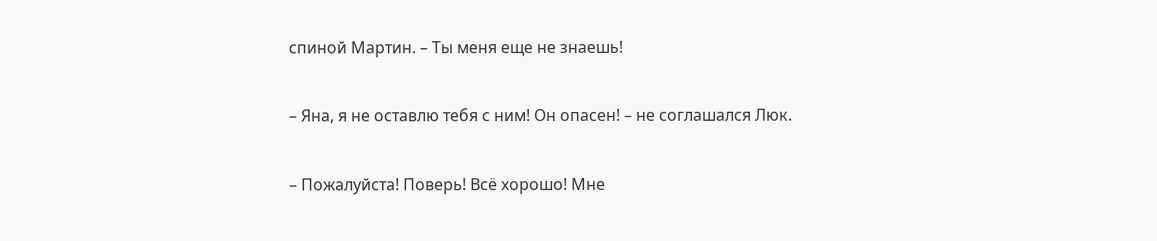спиной Мартин. – Ты меня еще не знаешь!

– Яна, я не оставлю тебя с ним! Он опасен! – не соглашался Люк.

– Пожалуйста! Поверь! Всё хорошо! Мне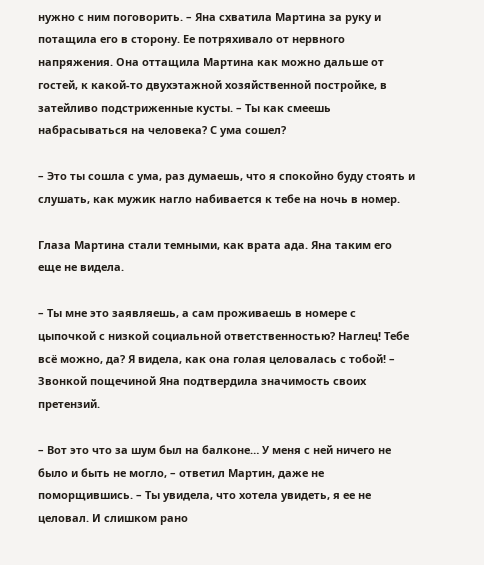нужно с ним поговорить. – Яна схватила Мартина за руку и потащила его в сторону. Ее потряхивало от нервного напряжения. Она оттащила Мартина как можно дальше от гостей, к какой-то двухэтажной хозяйственной постройке, в затейливо подстриженные кусты. – Ты как смеешь набрасываться на человека? С ума сошел?

– Это ты сошла с ума, раз думаешь, что я спокойно буду стоять и слушать, как мужик нагло набивается к тебе на ночь в номер.

Глаза Мартина стали темными, как врата ада. Яна таким его еще не видела.

– Ты мне это заявляешь, а сам проживаешь в номере с цыпочкой с низкой социальной ответственностью? Наглец! Тебе всё можно, да? Я видела, как она голая целовалась с тобой! – Звонкой пощечиной Яна подтвердила значимость своих претензий.

– Вот это что за шум был на балконе… У меня с ней ничего не было и быть не могло, – ответил Мартин, даже не поморщившись. – Ты увидела, что хотела увидеть, я ее не целовал. И слишком рано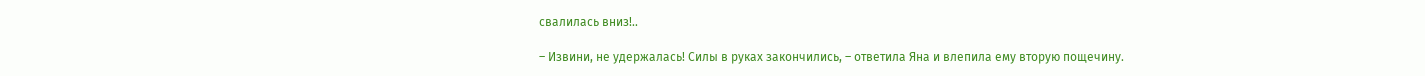свалилась вниз!..

– Извини, не удержалась! Силы в руках закончились, – ответила Яна и влепила ему вторую пощечину.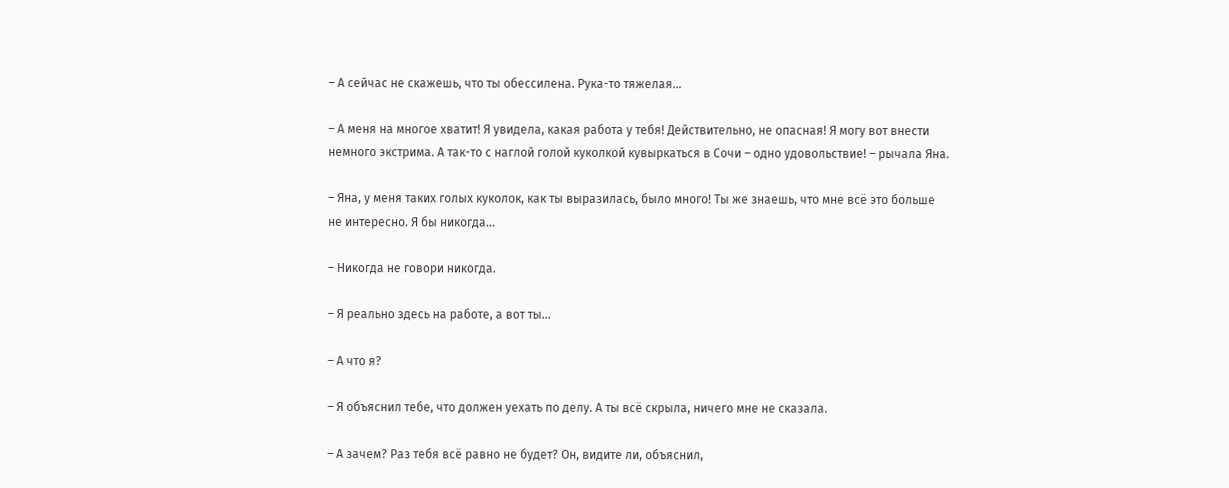– А сейчас не скажешь, что ты обессилена. Рука-то тяжелая…

– А меня на многое хватит! Я увидела, какая работа у тебя! Действительно, не опасная! Я могу вот внести немного экстрима. А так-то с наглой голой куколкой кувыркаться в Сочи – одно удовольствие! – рычала Яна.

– Яна, у меня таких голых куколок, как ты выразилась, было много! Ты же знаешь, что мне всё это больше не интересно. Я бы никогда…

– Никогда не говори никогда.

– Я реально здесь на работе, а вот ты…

– А что я?

– Я объяснил тебе, что должен уехать по делу. А ты всё скрыла, ничего мне не сказала.

– А зачем? Раз тебя всё равно не будет? Он, видите ли, объяснил,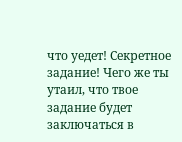что уедет! Секретное задание! Чего же ты утаил, что твое задание будет заключаться в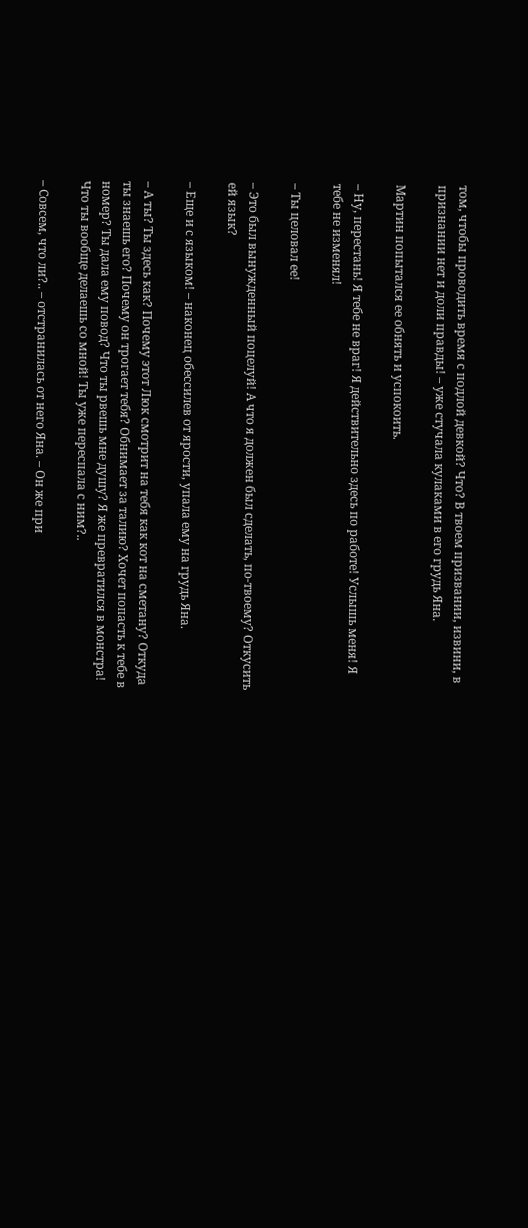том, чтобы проводить время с подлой девкой? Что? В твоем призвании, извини, в признании нет и доли правды! – уже стучала кулаками в его грудь Яна.

Мартин попытался ее обнять и успокоить.

– Ну, перестань! Я тебе не враг! Я действительно здесь по работе! Услышь меня! Я тебе не изменял!

– Ты целовал ее!

– Это был вынужденный поцелуй! А что я должен был сделать, по-твоему? Откусить ей язык?

– Еще и с языком! – наконец обессилев от ярости, упала ему на грудь Яна.

– А ты? Ты здесь как? Почему этот Люк смотрит на тебя как кот на сметану? Откуда ты знаешь его? Почему он трогает тебя? Обнимает за талию? Хочет попасть к тебе в номер? Ты дала ему повод? Что ты рвешь мне душу? Я же превратился в монстра! Что ты вообще делаешь со мной! Ты уже переспала с ним?..

– Совсем, что ли?.. – отстранилась от него Яна. – Он же при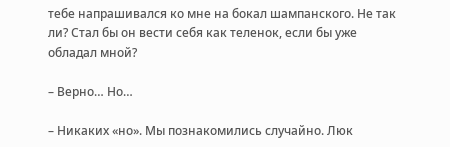тебе напрашивался ко мне на бокал шампанского. Не так ли? Стал бы он вести себя как теленок, если бы уже обладал мной?

– Верно… Но…

– Никаких «но». Мы познакомились случайно. Люк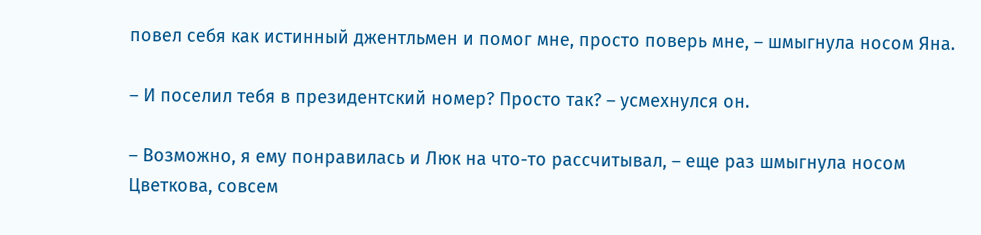повел себя как истинный джентльмен и помог мне, просто поверь мне, – шмыгнула носом Яна.

– И поселил тебя в президентский номер? Просто так? – усмехнулся он.

– Возможно, я ему понравилась и Люк на что-то рассчитывал, – еще раз шмыгнула носом Цветкова, совсем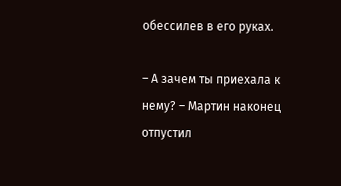обессилев в его руках.

– А зачем ты приехала к нему? – Мартин наконец отпустил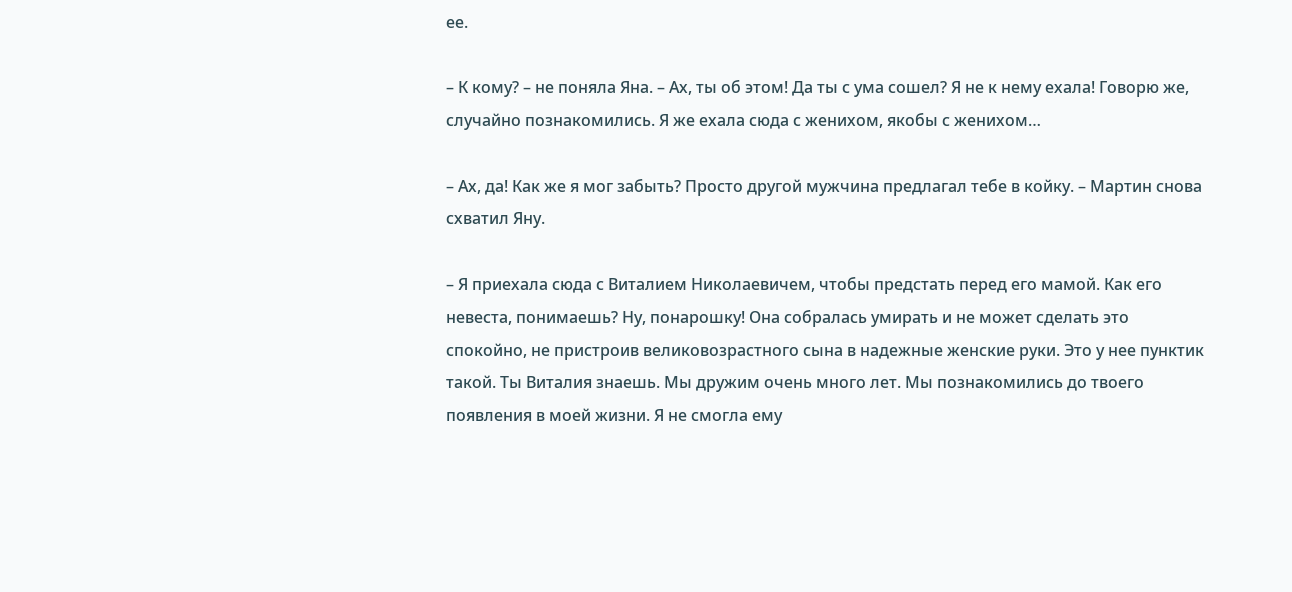ее.

– К кому? – не поняла Яна. – Ах, ты об этом! Да ты с ума сошел? Я не к нему ехала! Говорю же, случайно познакомились. Я же ехала сюда с женихом, якобы с женихом…

– Ах, да! Как же я мог забыть? Просто другой мужчина предлагал тебе в койку. – Мартин снова схватил Яну.

– Я приехала сюда с Виталием Николаевичем, чтобы предстать перед его мамой. Как его невеста, понимаешь? Ну, понарошку! Она собралась умирать и не может сделать это спокойно, не пристроив великовозрастного сына в надежные женские руки. Это у нее пунктик такой. Ты Виталия знаешь. Мы дружим очень много лет. Мы познакомились до твоего появления в моей жизни. Я не смогла ему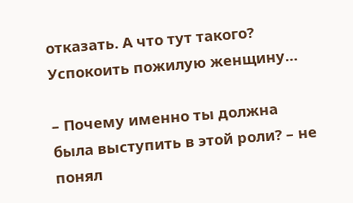отказать. А что тут такого? Успокоить пожилую женщину…

– Почему именно ты должна была выступить в этой роли? – не понял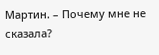Мартин. – Почему мне не сказала?